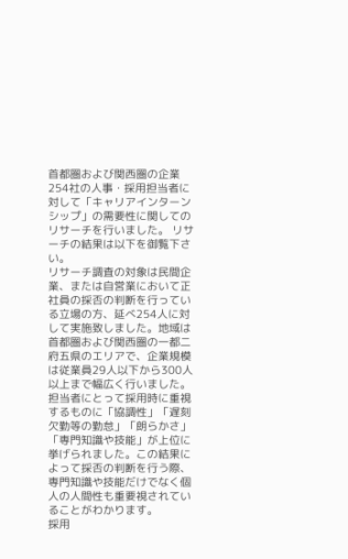首都圏および関西圏の企業254社の人事・採用担当者に対して「キャリアインターンシップ」の需要性に関してのリサーチを行いました。 リサーチの結果は以下を御覧下さい。
リサーチ調査の対象は民間企業、または自営業において正社員の採否の判断を行っている立場の方、延べ254人に対して実施致しました。地域は首都圏および関西圏の一都二府五県のエリアで、企業規模は従業員29人以下から300人以上まで幅広く行いました。
担当者にとって採用時に重視するものに「協調性」「遅刻欠勤等の勤怠」「朗らかさ」「専門知識や技能」が上位に挙げられました。この結果によって採否の判断を行う際、専門知識や技能だけでなく個人の人間性も重要視されていることがわかります。
採用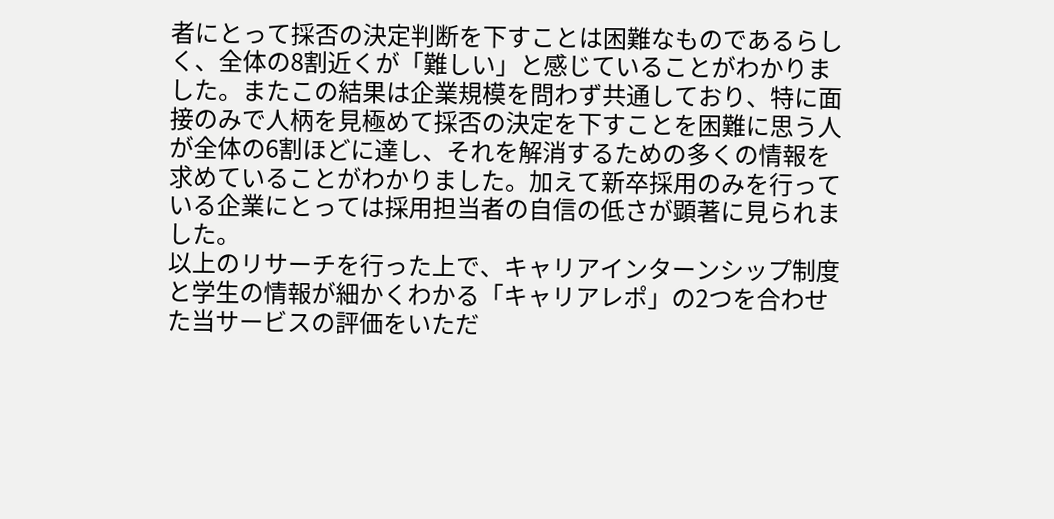者にとって採否の決定判断を下すことは困難なものであるらしく、全体の8割近くが「難しい」と感じていることがわかりました。またこの結果は企業規模を問わず共通しており、特に面接のみで人柄を見極めて採否の決定を下すことを困難に思う人が全体の6割ほどに達し、それを解消するための多くの情報を求めていることがわかりました。加えて新卒採用のみを行っている企業にとっては採用担当者の自信の低さが顕著に見られました。
以上のリサーチを行った上で、キャリアインターンシップ制度と学生の情報が細かくわかる「キャリアレポ」の2つを合わせた当サービスの評価をいただ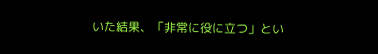いた結果、「非常に役に立つ」とい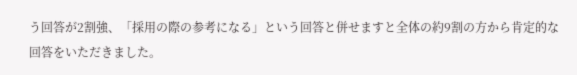う回答が2割強、「採用の際の参考になる」という回答と併せますと全体の約9割の方から肯定的な回答をいただきました。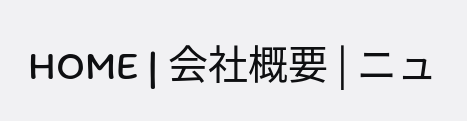HOME | 会社概要 | ニュ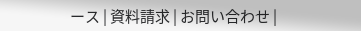ース | 資料請求 | お問い合わせ |